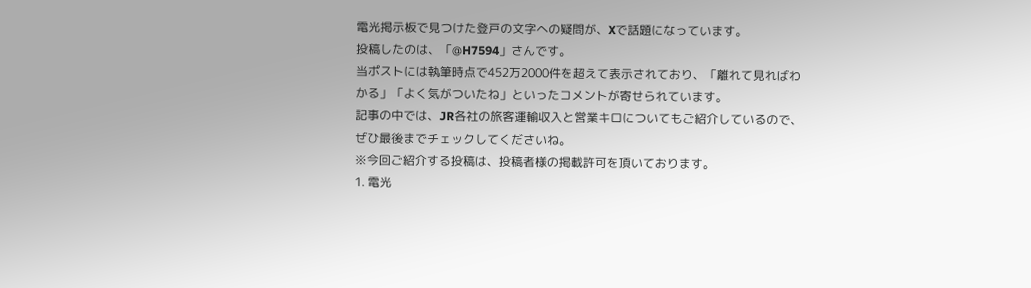電光掲示板で見つけた登戸の文字への疑問が、Xで話題になっています。
投稿したのは、「@H7594」さんです。
当ポストには執筆時点で452万2000件を超えて表示されており、「離れて見ればわかる」「よく気がついたね」といったコメントが寄せられています。
記事の中では、JR各社の旅客運輸収入と営業キロについてもご紹介しているので、ぜひ最後までチェックしてくださいね。
※今回ご紹介する投稿は、投稿者様の掲載許可を頂いております。
1. 電光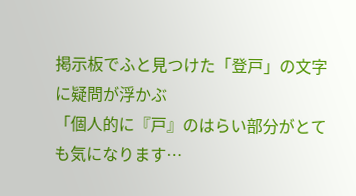掲示板でふと見つけた「登戸」の文字に疑問が浮かぶ
「個人的に『戸』のはらい部分がとても気になります…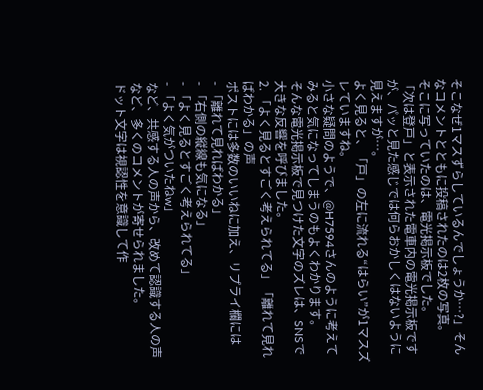そこなぜ1マスずらしているんでしょうか…?」そんなコメントとともに投稿されたのは2枚の写真。
そこに写っていたのは、電光掲示板でした。
「次は登戸」と表示された電車内の電光掲示板ですが、パッと見た感じでは何らおかしくはないように見えますが…。
よく見ると、「戸」の左に流れる“はらい”が1マスズレていますね。
小さな疑問のようで、@H7594さんのように考えてみると気になってしまうのもよくわかります。
そんな電光掲示板で見つけた文字のズレは、SNSで大きな反響を呼びました。
2. 「よく見るとすごく考えられてる」「離れて見ればわかる」の声
ポストには多数のいいねに加え、リプライ欄には
- 「離れて見ればわかる」
- 「右側の縦線も気になる」
- 「よく見るとすごく考えられてる」
- 「よく気がついたねw」
など、共感する人の声から、改めて認識する人の声など、多くのコメントが寄せられました。
ドット文字は視認性を意識して作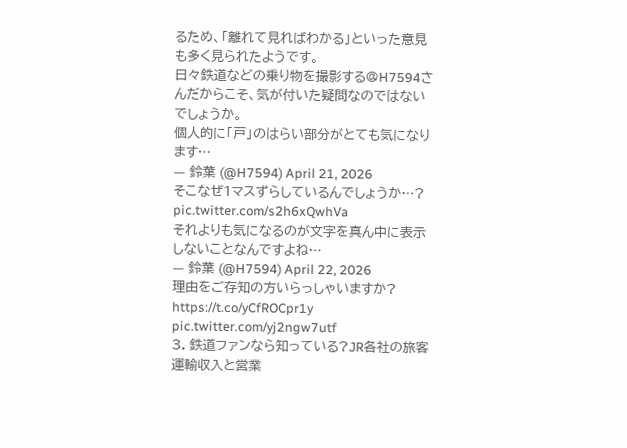るため、「離れて見ればわかる」といった意見も多く見られたようです。
日々鉄道などの乗り物を撮影する@H7594さんだからこそ、気が付いた疑問なのではないでしょうか。
個人的に「戸」のはらい部分がとても気になります…
— 鈴葉 (@H7594) April 21, 2026
そこなぜ1マスずらしているんでしょうか…? pic.twitter.com/s2h6xQwhVa
それよりも気になるのが文字を真ん中に表示しないことなんですよね…
— 鈴葉 (@H7594) April 22, 2026
理由をご存知の方いらっしゃいますか? https://t.co/yCfROCpr1y pic.twitter.com/yj2ngw7utf
3. 鉄道ファンなら知っている?JR各社の旅客運輸収入と営業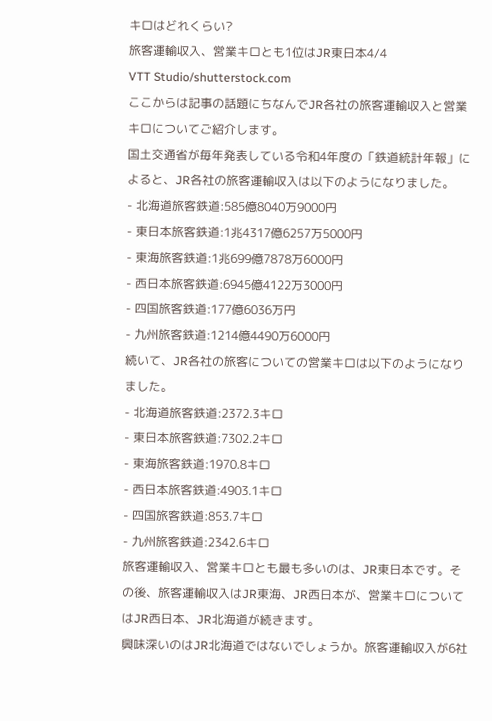キロはどれくらい?
旅客運輸収入、営業キロとも1位はJR東日本4/4
VTT Studio/shutterstock.com
ここからは記事の話題にちなんでJR各社の旅客運輸収入と営業キロについてご紹介します。
国土交通省が毎年発表している令和4年度の「鉄道統計年報」によると、JR各社の旅客運輸収入は以下のようになりました。
- 北海道旅客鉄道:585億8040万9000円
- 東日本旅客鉄道:1兆4317億6257万5000円
- 東海旅客鉄道:1兆699億7878万6000円
- 西日本旅客鉄道:6945億4122万3000円
- 四国旅客鉄道:177億6036万円
- 九州旅客鉄道:1214億4490万6000円
続いて、JR各社の旅客についての営業キロは以下のようになりました。
- 北海道旅客鉄道:2372.3キロ
- 東日本旅客鉄道:7302.2キロ
- 東海旅客鉄道:1970.8キロ
- 西日本旅客鉄道:4903.1キロ
- 四国旅客鉄道:853.7キロ
- 九州旅客鉄道:2342.6キロ
旅客運輸収入、営業キロとも最も多いのは、JR東日本です。その後、旅客運輸収入はJR東海、JR西日本が、営業キロについてはJR西日本、JR北海道が続きます。
興味深いのはJR北海道ではないでしょうか。旅客運輸収入が6社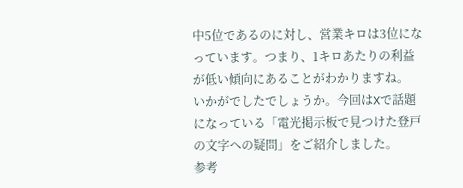中5位であるのに対し、営業キロは3位になっています。つまり、1キロあたりの利益が低い傾向にあることがわかりますね。
いかがでしたでしょうか。今回はXで話題になっている「電光掲示板で見つけた登戸の文字への疑問」をご紹介しました。
参考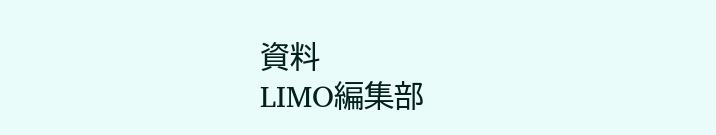資料
LIMO編集部